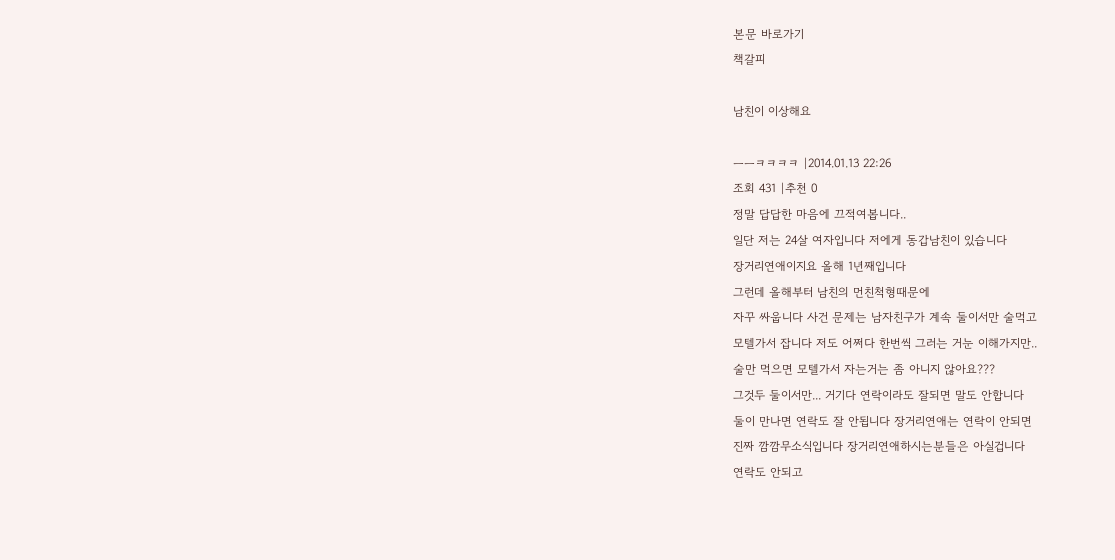본문 바로가기
책갈피

남친이 이상해요

ㅡㅡㅋㅋㅋㅋ |2014.01.13 22:26
조회 431 |추천 0
정말 답답한 마음에 끄적여봅니다..
일단 저는 24살 여자입니다 저에게 동갑남친이 있습니다
장거리연애이지요 올해 1년째입니다
그런데 올해부터 남친의 먼친척형때문에
자꾸 싸웁니다 사건 문제는 남자친구가 계속 둘이서만 술먹고
모텔가서 잡니다 저도 어쩌다 한번씩 그러는 거눈 이해가지만..
술만 먹으면 모텔가서 자는거는 좀 아니지 않아요???
그것두 둘이서만... 거기다 연락이라도 잘되면 말도 안합니다
둘이 만나면 연락도 잘 안됩니다 장거리연애는 연락이 안되면
진짜 깜깜무소식입니다 장거리연애하시는분들은 아실겁니다
연락도 안되고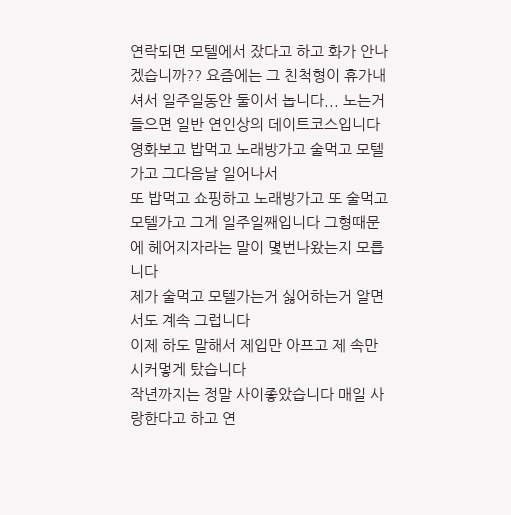연락되면 모텔에서 잤다고 하고 화가 안나겠습니까?? 요즘에는 그 친척형이 휴가내셔서 일주일동안 둘이서 놉니다... 노는거 들으면 일반 연인상의 데이트코스입니다
영화보고 밥먹고 노래방가고 술먹고 모텔가고 그다음날 일어나서
또 밥먹고 쇼핑하고 노래방가고 또 술먹고 모텔가고 그게 일주일째입니다 그형때문에 헤어지자라는 말이 몇번나왔는지 모릅니다
제가 술먹고 모텔가는거 싫어하는거 알면서도 계속 그럽니다
이제 하도 말해서 제입만 아프고 제 속만 시커멓게 탔습니다
작년까지는 정말 사이좋았습니다 매일 사랑한다고 하고 연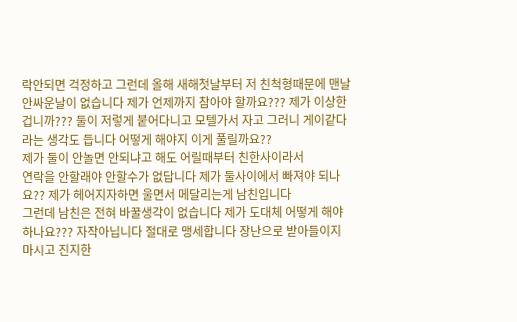락안되면 걱정하고 그런데 올해 새해첫날부터 저 친척형때문에 맨날 안싸운날이 없습니다 제가 언제까지 참아야 할까요??? 제가 이상한겁니까??? 둘이 저렇게 붙어다니고 모텔가서 자고 그러니 게이같다라는 생각도 듭니다 어떻게 해야지 이게 풀릴까요??
제가 둘이 안놀면 안되냐고 해도 어릴때부터 친한사이라서
연락을 안할래야 안할수가 없답니다 제가 둘사이에서 빠져야 되나요?? 제가 헤어지자하면 울면서 메달리는게 남친입니다
그런데 남친은 전혀 바꿀생각이 없습니다 제가 도대체 어떻게 해야하나요??? 자작아닙니다 절대로 맹세합니다 장난으로 받아들이지 마시고 진지한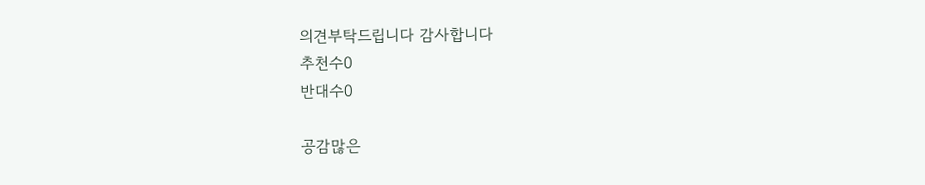의견부탁드립니다 감사합니다
추천수0
반대수0

공감많은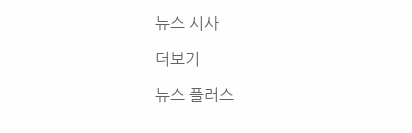뉴스 시사

더보기

뉴스 플러스